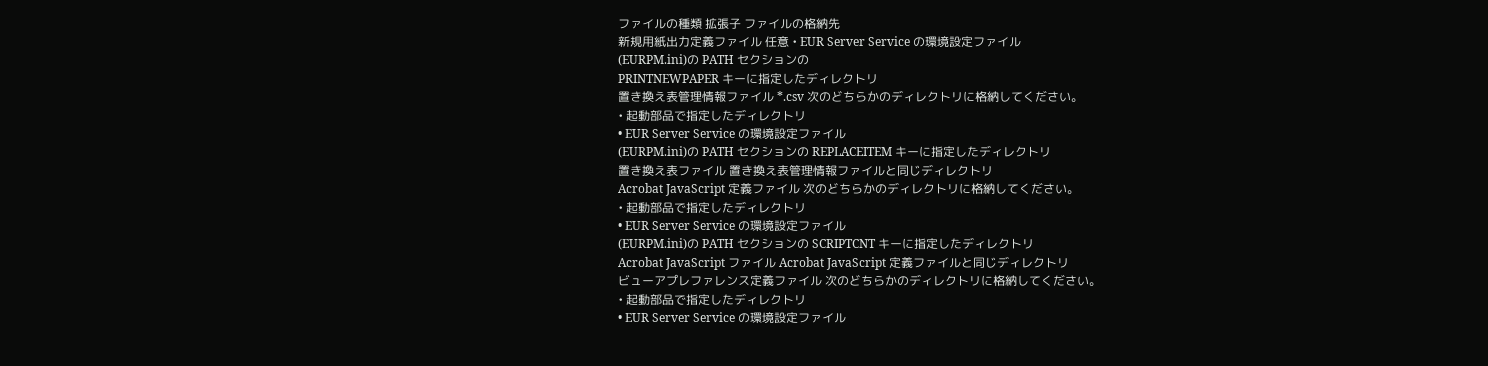ファイルの種類 拡張子 ファイルの格納先
新規用紙出力定義ファイル 任意 • EUR Server Service の環境設定ファイル
(EURPM.ini)の PATH セクションの
PRINTNEWPAPER キーに指定したディレクトリ
置き換え表管理情報ファイル *.csv 次のどちらかのディレクトリに格納してください。
• 起動部品で指定したディレクトリ
• EUR Server Service の環境設定ファイル
(EURPM.ini)の PATH セクションの REPLACEITEM キーに指定したディレクトリ
置き換え表ファイル 置き換え表管理情報ファイルと同じディレクトリ
Acrobat JavaScript 定義ファイル 次のどちらかのディレクトリに格納してください。
• 起動部品で指定したディレクトリ
• EUR Server Service の環境設定ファイル
(EURPM.ini)の PATH セクションの SCRIPTCNT キーに指定したディレクトリ
Acrobat JavaScript ファイル Acrobat JavaScript 定義ファイルと同じディレクトリ
ビューアプレファレンス定義ファイル 次のどちらかのディレクトリに格納してください。
• 起動部品で指定したディレクトリ
• EUR Server Service の環境設定ファイル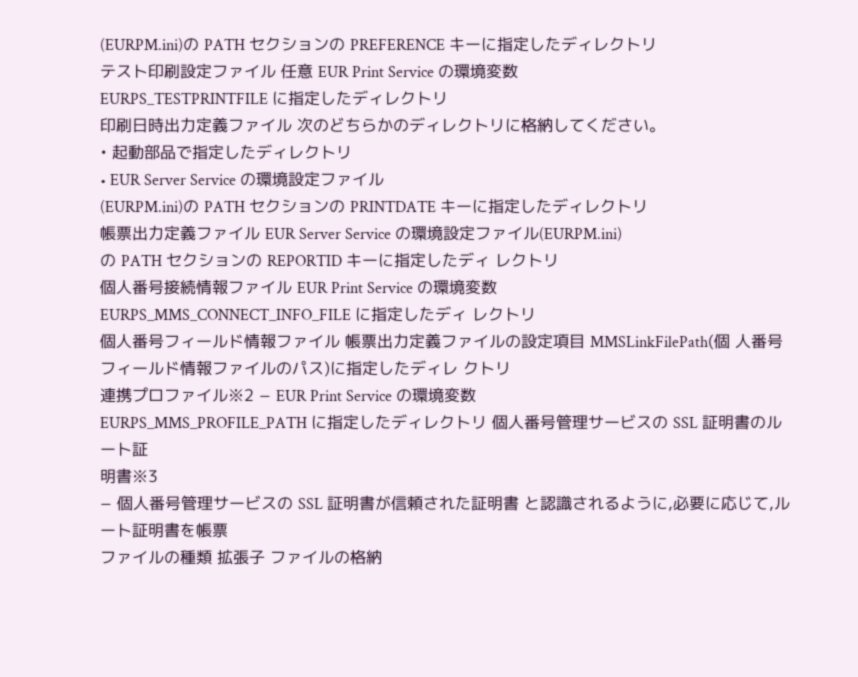(EURPM.ini)の PATH セクションの PREFERENCE キーに指定したディレクトリ
テスト印刷設定ファイル 任意 EUR Print Service の環境変数
EURPS_TESTPRINTFILE に指定したディレクトリ
印刷日時出力定義ファイル 次のどちらかのディレクトリに格納してください。
• 起動部品で指定したディレクトリ
• EUR Server Service の環境設定ファイル
(EURPM.ini)の PATH セクションの PRINTDATE キーに指定したディレクトリ
帳票出力定義ファイル EUR Server Service の環境設定ファイル(EURPM.ini)
の PATH セクションの REPORTID キーに指定したディ レクトリ
個人番号接続情報ファイル EUR Print Service の環境変数
EURPS_MMS_CONNECT_INFO_FILE に指定したディ レクトリ
個人番号フィールド情報ファイル 帳票出力定義ファイルの設定項目 MMSLinkFilePath(個 人番号フィールド情報ファイルのパス)に指定したディレ クトリ
連携プロファイル※2 − EUR Print Service の環境変数
EURPS_MMS_PROFILE_PATH に指定したディレクトリ 個人番号管理サービスの SSL 証明書のルート証
明書※3
− 個人番号管理サービスの SSL 証明書が信頼された証明書 と認識されるように,必要に応じて,ルート証明書を帳票
ファイルの種類 拡張子 ファイルの格納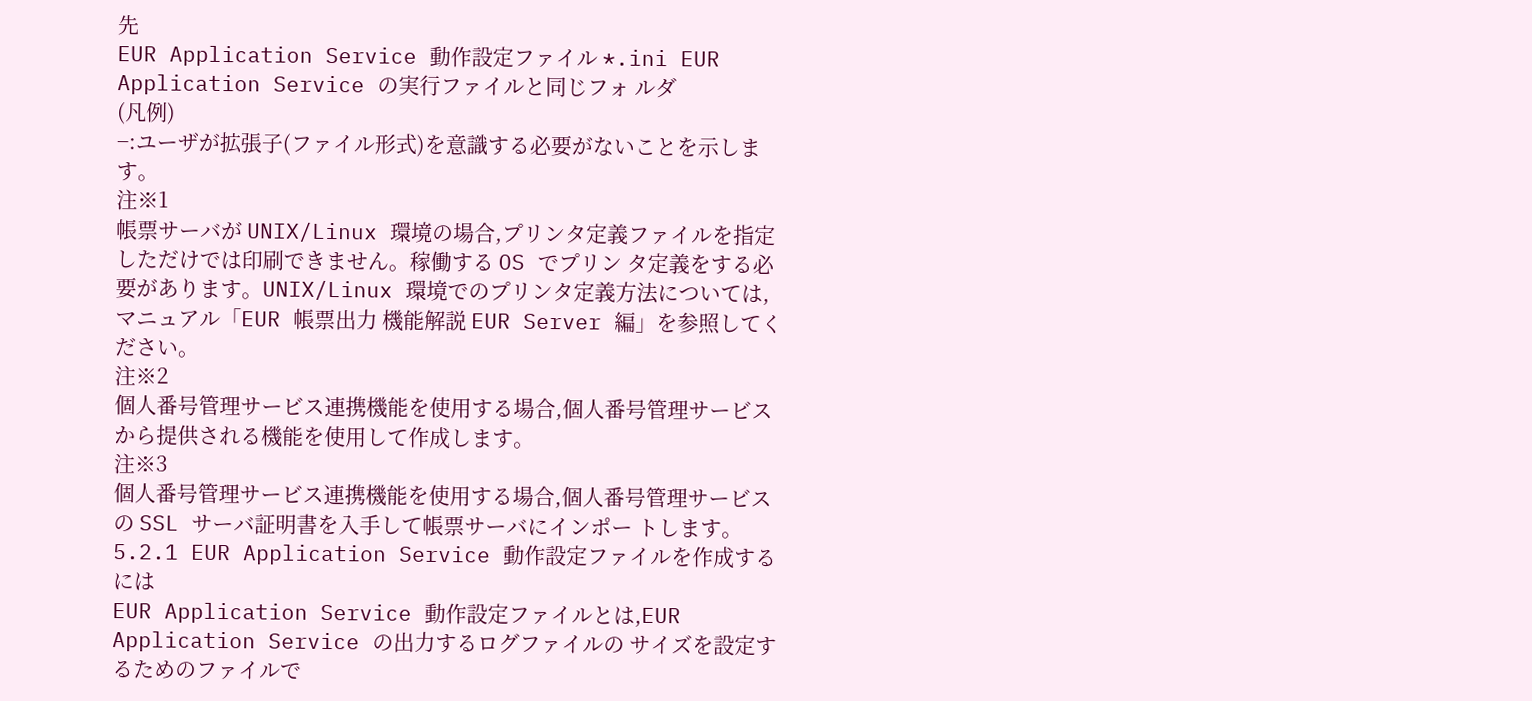先
EUR Application Service 動作設定ファイル *.ini EUR Application Service の実行ファイルと同じフォ ルダ
(凡例)
−:ユーザが拡張子(ファイル形式)を意識する必要がないことを示します。
注※1
帳票サーバが UNIX/Linux 環境の場合,プリンタ定義ファイルを指定しただけでは印刷できません。稼働する OS でプリン タ定義をする必要があります。UNIX/Linux 環境でのプリンタ定義方法については,マニュアル「EUR 帳票出力 機能解説 EUR Server 編」を参照してください。
注※2
個人番号管理サービス連携機能を使用する場合,個人番号管理サービスから提供される機能を使用して作成します。
注※3
個人番号管理サービス連携機能を使用する場合,個人番号管理サービスの SSL サーバ証明書を入手して帳票サーバにインポー トします。
5.2.1 EUR Application Service 動作設定ファイルを作成するには
EUR Application Service 動作設定ファイルとは,EUR Application Service の出力するログファイルの サイズを設定するためのファイルで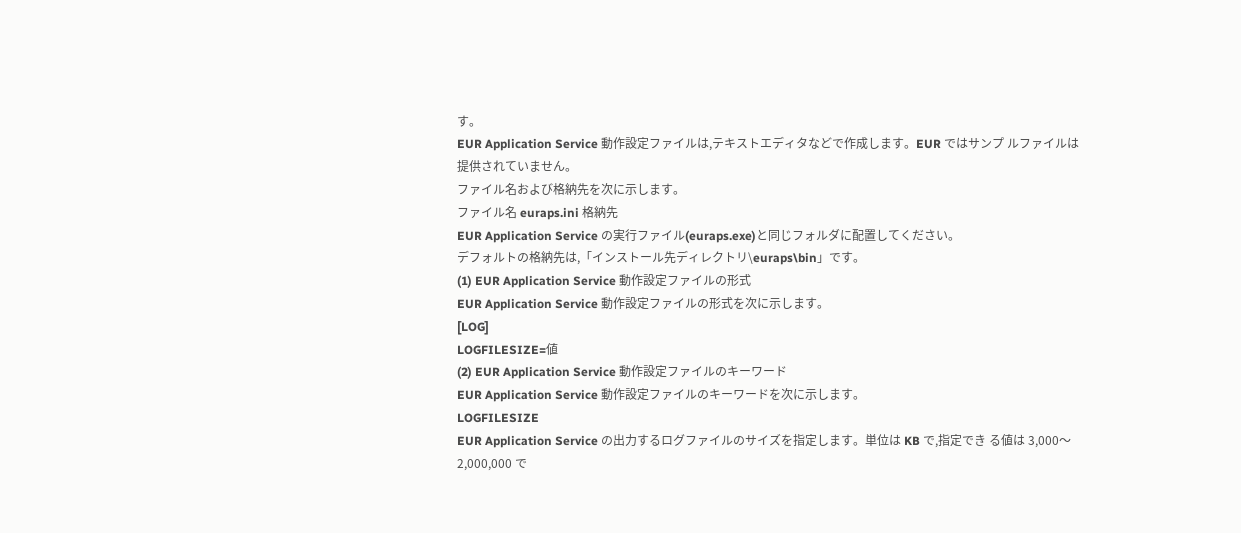す。
EUR Application Service 動作設定ファイルは,テキストエディタなどで作成します。EUR ではサンプ ルファイルは提供されていません。
ファイル名および格納先を次に示します。
ファイル名 euraps.ini 格納先
EUR Application Service の実行ファイル(euraps.exe)と同じフォルダに配置してください。
デフォルトの格納先は,「インストール先ディレクトリ\euraps\bin」です。
(1) EUR Application Service 動作設定ファイルの形式
EUR Application Service 動作設定ファイルの形式を次に示します。
[LOG]
LOGFILESIZE=値
(2) EUR Application Service 動作設定ファイルのキーワード
EUR Application Service 動作設定ファイルのキーワードを次に示します。
LOGFILESIZE
EUR Application Service の出力するログファイルのサイズを指定します。単位は KB で,指定でき る値は 3,000〜2,000,000 で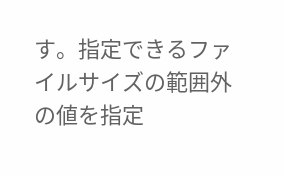す。指定できるファイルサイズの範囲外の値を指定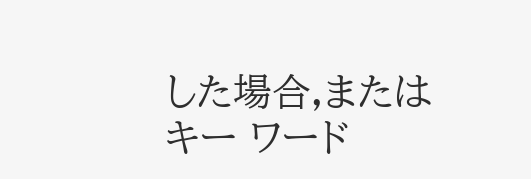した場合,またはキー ワード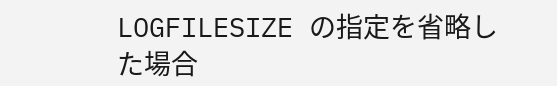LOGFILESIZE の指定を省略した場合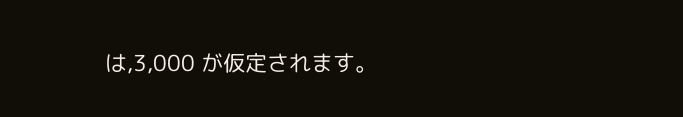は,3,000 が仮定されます。